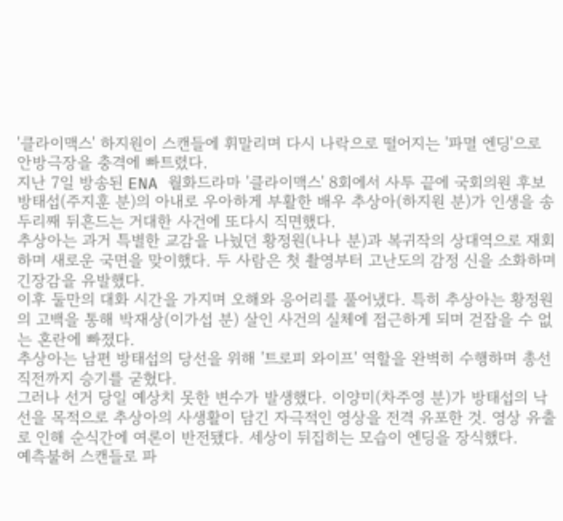'클라이맥스' 하지원이 스캔들에 휘말리며 다시 나락으로 떨어지는 '파멸 엔딩'으로 안방극장을 충격에 빠트렸다.
지난 7일 방송된 ENA 월화드라마 '클라이맥스' 8회에서 사투 끝에 국회의원 후보 방태섭(주지훈 분)의 아내로 우아하게 부활한 배우 추상아(하지원 분)가 인생을 송두리째 뒤흔드는 거대한 사건에 또다시 직면했다.
추상아는 과거 특별한 교감을 나눴던 황정원(나나 분)과 복귀작의 상대역으로 재회하며 새로운 국면을 맞이했다. 두 사람은 첫 촬영부터 고난도의 감정 신을 소화하며 긴장감을 유발했다.
이후 둘만의 대화 시간을 가지며 오해와 응어리를 풀어냈다. 특히 추상아는 황정원의 고백을 통해 박재상(이가섭 분) 살인 사건의 실체에 접근하게 되며 걷잡을 수 없는 혼란에 빠졌다.
추상아는 남편 방태섭의 당선을 위해 '트로피 와이프' 역할을 완벽히 수행하며 총선 직전까지 승기를 굳혔다.
그러나 선거 당일 예상치 못한 변수가 발생했다. 이양미(차주영 분)가 방태섭의 낙선을 목적으로 추상아의 사생활이 담긴 자극적인 영상을 전격 유포한 것. 영상 유출로 인해 순식간에 여론이 반전됐다. 세상이 뒤집히는 모습이 엔딩을 장식했다.
예측불허 스캔들로 파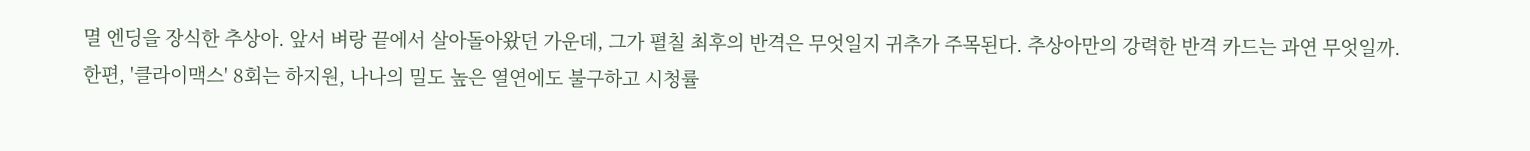멸 엔딩을 장식한 추상아. 앞서 벼랑 끝에서 살아돌아왔던 가운데, 그가 펼칠 최후의 반격은 무엇일지 귀추가 주목된다. 추상아만의 강력한 반격 카드는 과연 무엇일까.
한편, '클라이맥스' 8회는 하지원, 나나의 밀도 높은 열연에도 불구하고 시청률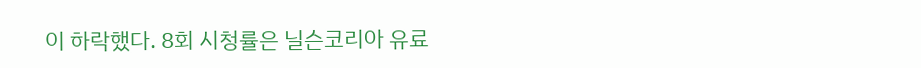이 하락했다. 8회 시청률은 닐슨코리아 유료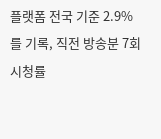플랫폼 전국 기준 2.9%를 기록, 직전 방송분 7회 시청률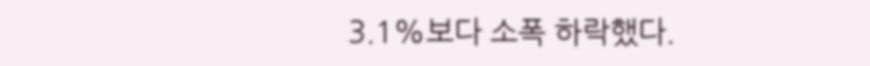3.1%보다 소폭 하락했다.